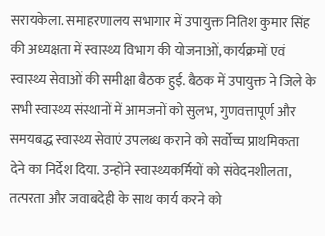सरायकेला. समाहरणालय सभागार में उपायुक्त नितिश कुमार सिंह की अध्यक्षता में स्वास्थ्य विभाग की योजनाओं, कार्यक्रमों एवं स्वास्थ्य सेवाओं की समीक्षा बैठक हुई. बैठक में उपायुक्त ने जिले के सभी स्वास्थ्य संस्थानों में आमजनों को सुलभ, गुणवत्तापूर्ण और समयबद्ध स्वास्थ्य सेवाएं उपलब्ध कराने को सर्वोच्च प्राथमिकता देने का निर्देश दिया. उन्होंने स्वास्थ्यकर्मियों को संवेदनशीलता, तत्परता और जवाबदेही के साथ कार्य करने को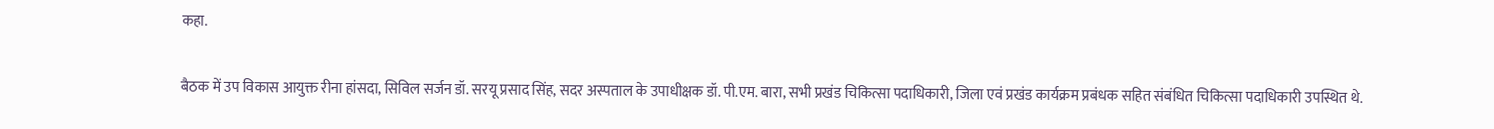कहा.


बैठक में उप विकास आयुक्त रीना हांसदा, सिविल सर्जन डॉ. सरयू प्रसाद सिंह, सदर अस्पताल के उपाधीक्षक डॉ. पी.एम. बारा, सभी प्रखंड चिकित्सा पदाधिकारी, जिला एवं प्रखंड कार्यक्रम प्रबंधक सहित संबंधित चिकित्सा पदाधिकारी उपस्थित थे.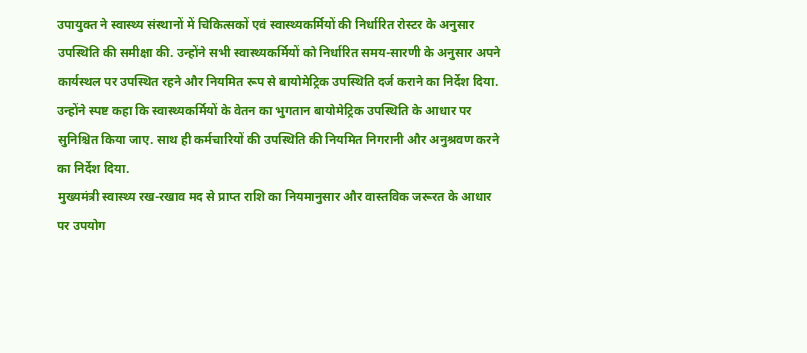उपायुक्त ने स्वास्थ्य संस्थानों में चिकित्सकों एवं स्वास्थ्यकर्मियों की निर्धारित रोस्टर के अनुसार उपस्थिति की समीक्षा की. उन्होंने सभी स्वास्थ्यकर्मियों को निर्धारित समय-सारणी के अनुसार अपने कार्यस्थल पर उपस्थित रहने और नियमित रूप से बायोमेट्रिक उपस्थिति दर्ज कराने का निर्देश दिया. उन्होंने स्पष्ट कहा कि स्वास्थ्यकर्मियों के वेतन का भुगतान बायोमेट्रिक उपस्थिति के आधार पर सुनिश्चित किया जाए. साथ ही कर्मचारियों की उपस्थिति की नियमित निगरानी और अनुश्रवण करने का निर्देश दिया.
मुख्यमंत्री स्वास्थ्य रख-रखाव मद से प्राप्त राशि का नियमानुसार और वास्तविक जरूरत के आधार पर उपयोग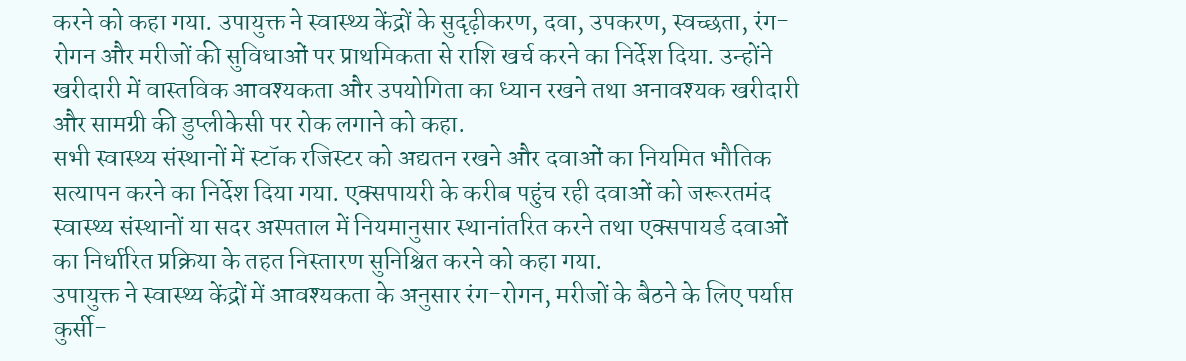करने को कहा गया. उपायुक्त ने स्वास्थ्य केंद्रों के सुदृढ़ीकरण, दवा, उपकरण, स्वच्छता, रंग-रोगन और मरीजों की सुविधाओं पर प्राथमिकता से राशि खर्च करने का निर्देश दिया. उन्होंने खरीदारी में वास्तविक आवश्यकता और उपयोगिता का ध्यान रखने तथा अनावश्यक खरीदारी और सामग्री की डुप्लीकेसी पर रोक लगाने को कहा.
सभी स्वास्थ्य संस्थानों में स्टॉक रजिस्टर को अद्यतन रखने और दवाओं का नियमित भौतिक सत्यापन करने का निर्देश दिया गया. एक्सपायरी के करीब पहुंच रही दवाओं को जरूरतमंद स्वास्थ्य संस्थानों या सदर अस्पताल में नियमानुसार स्थानांतरित करने तथा एक्सपायर्ड दवाओं का निर्धारित प्रक्रिया के तहत निस्तारण सुनिश्चित करने को कहा गया.
उपायुक्त ने स्वास्थ्य केंद्रों में आवश्यकता के अनुसार रंग-रोगन, मरीजों के बैठने के लिए पर्याप्त कुर्सी-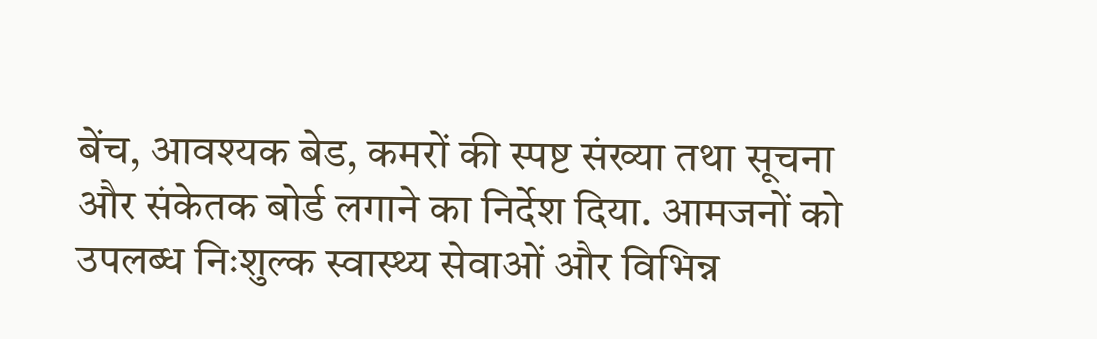बेंच, आवश्यक बेड, कमरों की स्पष्ट संख्या तथा सूचना और संकेतक बोर्ड लगाने का निर्देश दिया. आमजनों को उपलब्ध निःशुल्क स्वास्थ्य सेवाओं और विभिन्न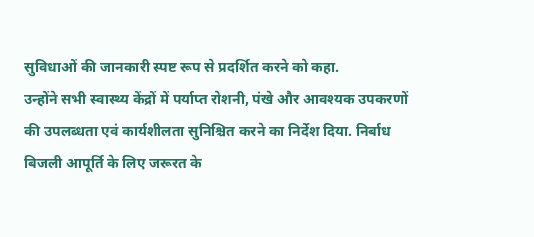सुविधाओं की जानकारी स्पष्ट रूप से प्रदर्शित करने को कहा.
उन्होंने सभी स्वास्थ्य केंद्रों में पर्याप्त रोशनी, पंखे और आवश्यक उपकरणों की उपलब्धता एवं कार्यशीलता सुनिश्चित करने का निर्देश दिया. निर्बाध बिजली आपूर्ति के लिए जरूरत के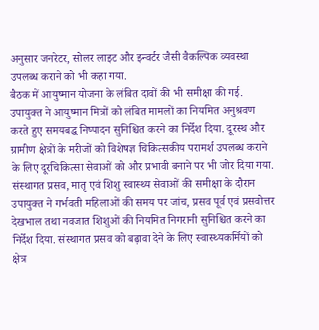अनुसार जनरेटर, सोलर लाइट और इन्वर्टर जैसी वैकल्पिक व्यवस्था उपलब्ध कराने को भी कहा गया.
बैठक में आयुष्मान योजना के लंबित दावों की भी समीक्षा की गई. उपायुक्त ने आयुष्मान मित्रों को लंबित मामलों का नियमित अनुश्रवण करते हुए समयबद्ध निष्पादन सुनिश्चित करने का निर्देश दिया. दूरस्थ और ग्रामीण क्षेत्रों के मरीजों को विशेषज्ञ चिकित्सकीय परामर्श उपलब्ध कराने के लिए दूरचिकित्सा सेवाओं को और प्रभावी बनाने पर भी जोर दिया गया.
संस्थागत प्रसव, मातृ एवं शिशु स्वास्थ्य सेवाओं की समीक्षा के दौरान उपायुक्त ने गर्भवती महिलाओं की समय पर जांच, प्रसव पूर्व एवं प्रसवोत्तर देखभाल तथा नवजात शिशुओं की नियमित निगरानी सुनिश्चित करने का निर्देश दिया. संस्थागत प्रसव को बढ़ावा देने के लिए स्वास्थ्यकर्मियों को क्षेत्र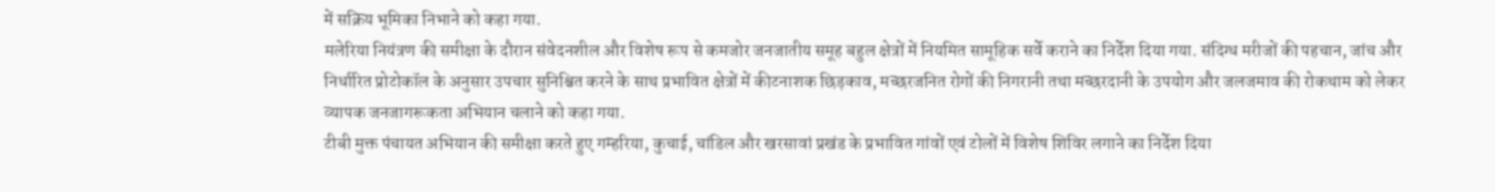में सक्रिय भूमिका निभाने को कहा गया.
मलेरिया नियंत्रण की समीक्षा के दौरान संवेदनशील और विशेष रूप से कमजोर जनजातीय समूह बहुल क्षेत्रों में नियमित सामूहिक सर्वे कराने का निर्देश दिया गया. संदिग्ध मरीजों की पहचान, जांच और निर्धारित प्रोटोकॉल के अनुसार उपचार सुनिश्चित करने के साथ प्रभावित क्षेत्रों में कीटनाशक छिड़काव, मच्छरजनित रोगों की निगरानी तथा मच्छरदानी के उपयोग और जलजमाव की रोकथाम को लेकर व्यापक जनजागरूकता अभियान चलाने को कहा गया.
टीबी मुक्त पंचायत अभियान की समीक्षा करते हुए गम्हरिया, कुचाई, चांडिल और खरसावां प्रखंड के प्रभावित गांवों एवं टोलों में विशेष शिविर लगाने का निर्देश दिया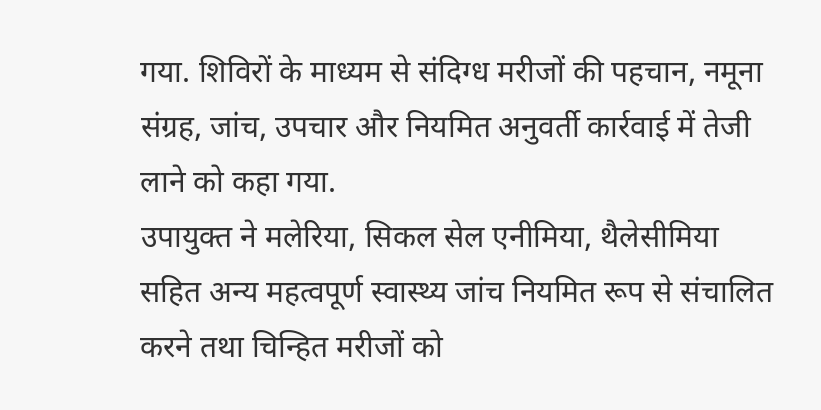गया. शिविरों के माध्यम से संदिग्ध मरीजों की पहचान, नमूना संग्रह, जांच, उपचार और नियमित अनुवर्ती कार्रवाई में तेजी लाने को कहा गया.
उपायुक्त ने मलेरिया, सिकल सेल एनीमिया, थैलेसीमिया सहित अन्य महत्वपूर्ण स्वास्थ्य जांच नियमित रूप से संचालित करने तथा चिन्हित मरीजों को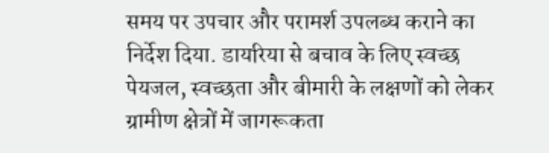समय पर उपचार और परामर्श उपलब्ध कराने का निर्देश दिया. डायरिया से बचाव के लिए स्वच्छ पेयजल, स्वच्छता और बीमारी के लक्षणों को लेकर ग्रामीण क्षेत्रों में जागरूकता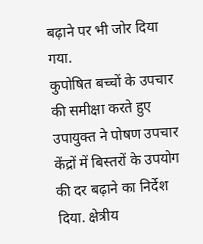बढ़ाने पर भी जोर दिया गया.
कुपोषित बच्चों के उपचार की समीक्षा करते हुए उपायुक्त ने पोषण उपचार केंद्रों में बिस्तरों के उपयोग की दर बढ़ाने का निर्देश दिया. क्षेत्रीय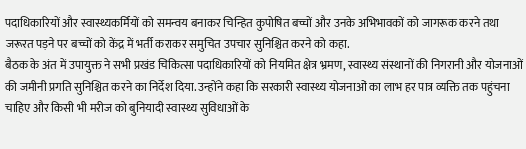पदाधिकारियों और स्वास्थ्यकर्मियों को समन्वय बनाकर चिन्हित कुपोषित बच्चों और उनके अभिभावकों को जागरूक करने तथा जरूरत पड़ने पर बच्चों को केंद्र में भर्ती कराकर समुचित उपचार सुनिश्चित करने को कहा.
बैठक के अंत में उपायुक्त ने सभी प्रखंड चिकित्सा पदाधिकारियों को नियमित क्षेत्र भ्रमण, स्वास्थ्य संस्थानों की निगरानी और योजनाओं की जमीनी प्रगति सुनिश्चित करने का निर्देश दिया. उन्होंने कहा कि सरकारी स्वास्थ्य योजनाओं का लाभ हर पात्र व्यक्ति तक पहुंचना चाहिए और किसी भी मरीज को बुनियादी स्वास्थ्य सुविधाओं के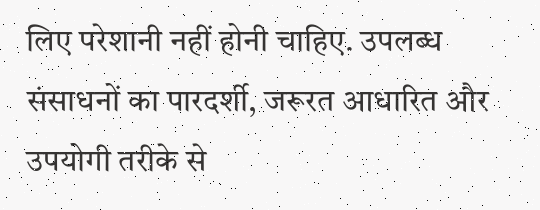लिए परेशानी नहीं होनी चाहिए. उपलब्ध संसाधनों का पारदर्शी, जरूरत आधारित और उपयोगी तरीके से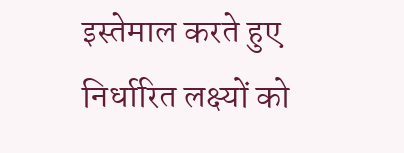इस्तेमाल करते हुए निर्धारित लक्ष्यों को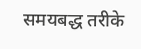समयबद्ध तरीके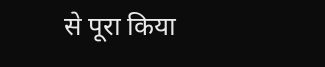से पूरा किया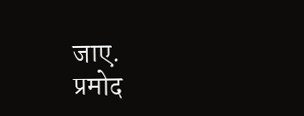जाए.
प्रमोद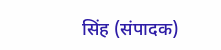सिंह (संपादक)